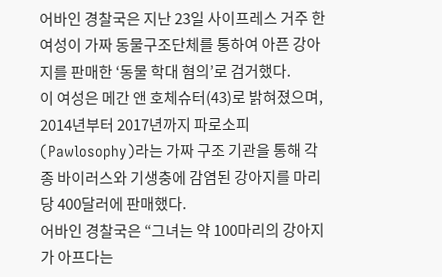어바인 경찰국은 지난 23일 사이프레스 거주 한 여성이 가짜 동물구조단체를 통하여 아픈 강아지를 판매한 ‘동물 학대 혐의’로 검거했다.
이 여성은 메간 앤 호체슈터(43)로 밝혀졌으며, 2014년부터 2017년까지 파로소피(Pawlosophy)라는 가짜 구조 기관을 통해 각종 바이러스와 기생충에 감염된 강아지를 마리 당 400달러에 판매했다.
어바인 경찰국은 “그녀는 약 100마리의 강아지가 아프다는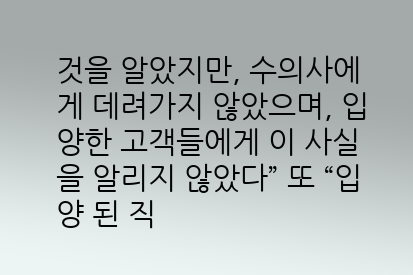것을 알았지만, 수의사에게 데려가지 않았으며, 입양한 고객들에게 이 사실을 알리지 않았다” 또 “입양 된 직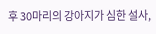후 30마리의 강아지가 심한 설사,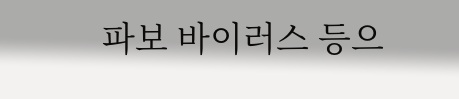파보 바이러스 등으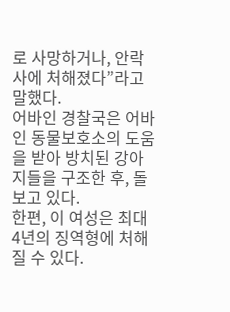로 사망하거나, 안락사에 처해졌다”라고 말했다.
어바인 경찰국은 어바인 동물보호소의 도움을 받아 방치된 강아지들을 구조한 후, 돌보고 있다.
한편, 이 여성은 최대 4년의 징역형에 처해질 수 있다.